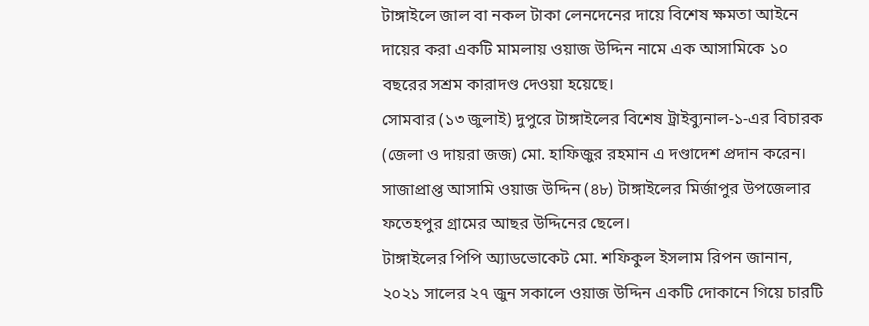টাঙ্গাইলে জাল বা নকল টাকা লেনদেনের দায়ে বিশেষ ক্ষমতা আইনে দায়ের করা একটি মামলায় ওয়াজ উদ্দিন নামে এক আসামিকে ১০ বছরের সশ্রম কারাদণ্ড দেওয়া হয়েছে।
সোমবার (১৩ জুলাই) দুপুরে টাঙ্গাইলের বিশেষ ট্রাইব্যুনাল-১-এর বিচারক (জেলা ও দায়রা জজ) মো. হাফিজুর রহমান এ দণ্ডাদেশ প্রদান করেন।
সাজাপ্রাপ্ত আসামি ওয়াজ উদ্দিন (৪৮) টাঙ্গাইলের মির্জাপুর উপজেলার ফতেহপুর গ্রামের আছর উদ্দিনের ছেলে।
টাঙ্গাইলের পিপি অ্যাডভোকেট মো. শফিকুল ইসলাম রিপন জানান, ২০২১ সালের ২৭ জুন সকালে ওয়াজ উদ্দিন একটি দোকানে গিয়ে চারটি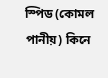স্পিড (কোমল পানীয়) কিনে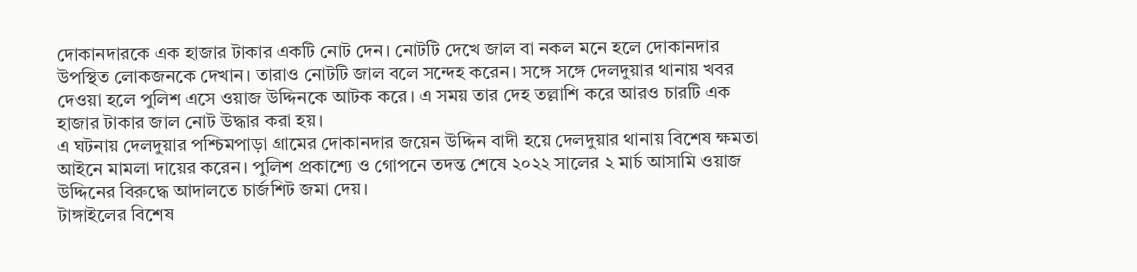দোকানদারকে এক হাজার টাকার একটি নোট দেন। নোটটি দেখে জাল বা নকল মনে হলে দোকানদার উপস্থিত লোকজনকে দেখান। তারাও নোটটি জাল বলে সন্দেহ করেন। সঙ্গে সঙ্গে দেলদুয়ার থানায় খবর দেওয়া হলে পুলিশ এসে ওয়াজ উদ্দিনকে আটক করে। এ সময় তার দেহ তল্লাশি করে আরও চারটি এক হাজার টাকার জাল নোট উদ্ধার করা হয়।
এ ঘটনায় দেলদুয়ার পশ্চিমপাড়া গ্রামের দোকানদার জয়েন উদ্দিন বাদী হয়ে দেলদুয়ার থানায় বিশেষ ক্ষমতা আইনে মামলা দায়ের করেন। পুলিশ প্রকাশ্যে ও গোপনে তদন্ত শেষে ২০২২ সালের ২ মার্চ আসামি ওয়াজ উদ্দিনের বিরুদ্ধে আদালতে চার্জশিট জমা দেয়।
টাঙ্গাইলের বিশেষ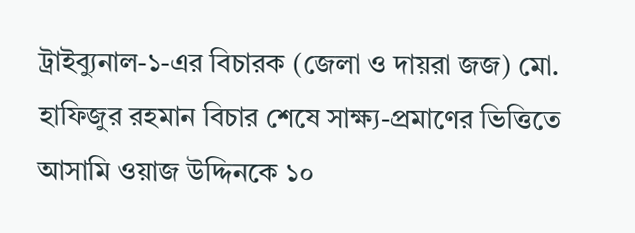ট্রাইব্যুনাল-১-এর বিচারক (জেলা ও দায়রা জজ) মো. হাফিজুর রহমান বিচার শেষে সাক্ষ্য-প্রমাণের ভিত্তিতে আসামি ওয়াজ উদ্দিনকে ১০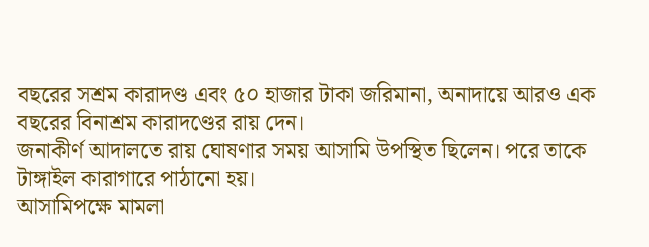বছরের সশ্রম কারাদণ্ড এবং ৫০ হাজার টাকা জরিমানা, অনাদায়ে আরও এক বছরের বিনাশ্রম কারাদণ্ডের রায় দেন।
জনাকীর্ণ আদালতে রায় ঘোষণার সময় আসামি উপস্থিত ছিলেন। পরে তাকে টাঙ্গাইল কারাগারে পাঠানো হয়।
আসামিপক্ষে মামলা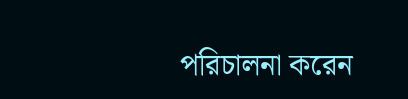পরিচালনা করেন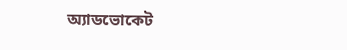অ্যাডভোকেট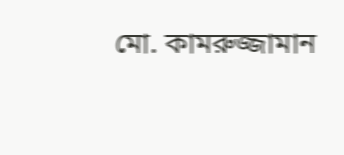মো. কামরুজ্জামান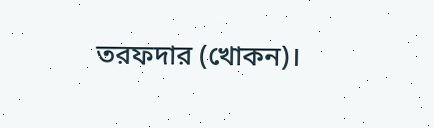তরফদার (খোকন)।